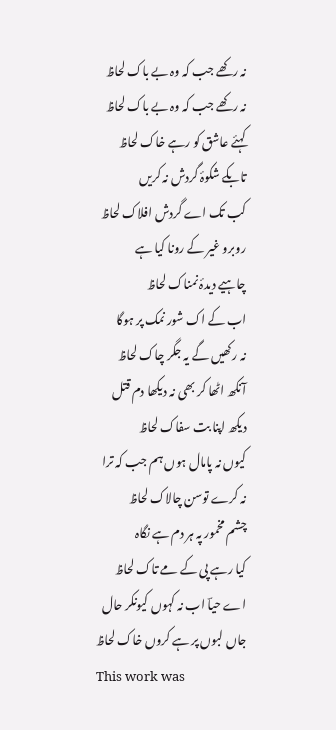نہ رکھے جب کہ وہ بے باک لحاظ
نہ رکھے جب کہ وہ بے باک لحاظ
کہئے عاشق کو رہے خاک لحاظ
تابکے شکوۂ گردش نہ کریں
کب تک اے گردش افلاک لحاظ
روبرو غیر کے رونا کیا ہے
چاہیے دیدۂ نمناک لحاظ
اب کے اک شور نمک پر ہوگا
نہ رکھیں گے یہ جگر چاک لحاظ
آنکھ اٹھا کر بھی نہ دیکھا دم قتل
دیکھ اپنا بت سفاک لحاظ
کیوں نہ پامال ہوں ہم جب کہ ترا
نہ کرے توسن چالاک لحاظ
چشم مخمور پہ ہر دم ہے نگاہ
کیا رہے پی کے مے تاک لحاظ
اے حیاؔ اب نہ کہوں کیونکر حال
جاں لبوں پر ہے کروں خاک لحاظ
This work was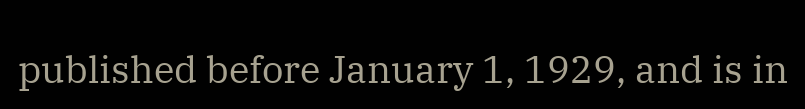published before January 1, 1929, and is in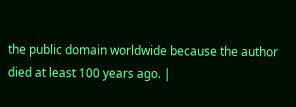the public domain worldwide because the author died at least 100 years ago. |